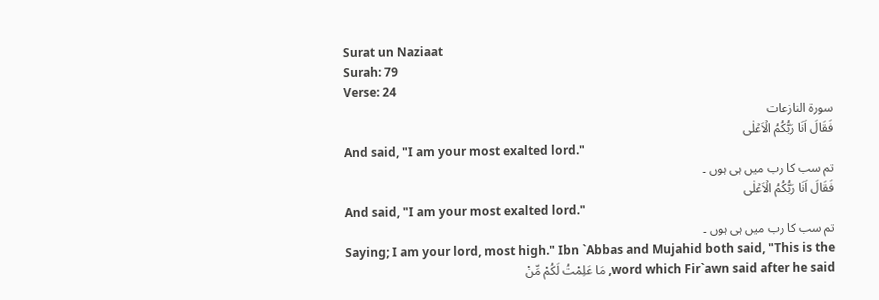Surat un Naziaat
Surah: 79
Verse: 24
سورة النازعات
فَقَالَ اَنَا رَبُّکُمُ الۡاَعۡلٰی
And said, "I am your most exalted lord."
تم سب کا رب میں ہی ہوں ۔
فَقَالَ اَنَا رَبُّکُمُ الۡاَعۡلٰی
And said, "I am your most exalted lord."
تم سب کا رب میں ہی ہوں ۔
Saying; I am your lord, most high." Ibn `Abbas and Mujahid both said, "This is the word which Fir`awn said after he said, مَا عَلِمْتُ لَكُمْ مِّنْ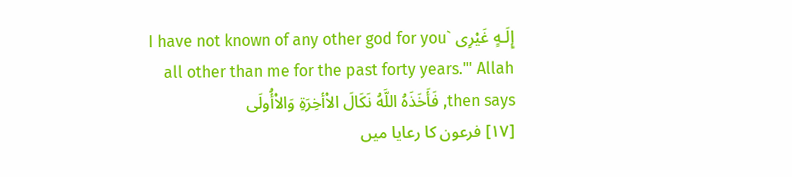إِلَـهٍ غَيْرِى `I have not known of any other god for you all other than me for the past forty years."' Allah then says, فَأَخَذَهُ اللَّهُ نَكَالَ الاْأخِرَةِ وَالاْأُولَى
[١٧] فرعون کا رعایا میں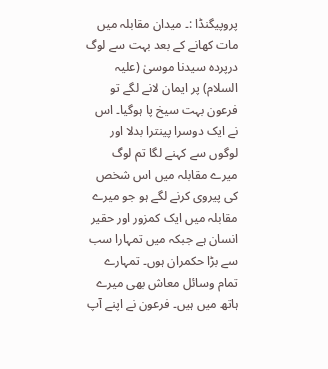پروپیگنڈا :۔ میدان مقابلہ میں مات کھانے کے بعد بہت سے لوگ درپردہ سیدنا موسیٰ (علیہ السلام) پر ایمان لانے لگے تو فرعون بہت سیخ پا ہوگیا۔ اس نے ایک دوسرا پینترا بدلا اور لوگوں سے کہنے لگا تم لوگ میرے مقابلہ میں اس شخص کی پیروی کرنے لگے ہو جو میرے مقابلہ میں ایک کمزور اور حقیر انسان ہے جبکہ میں تمہارا سب سے بڑا حکمران ہوں۔ تمہارے تمام وسائل معاش بھی میرے ہاتھ میں ہیں۔ فرعون نے اپنے آپ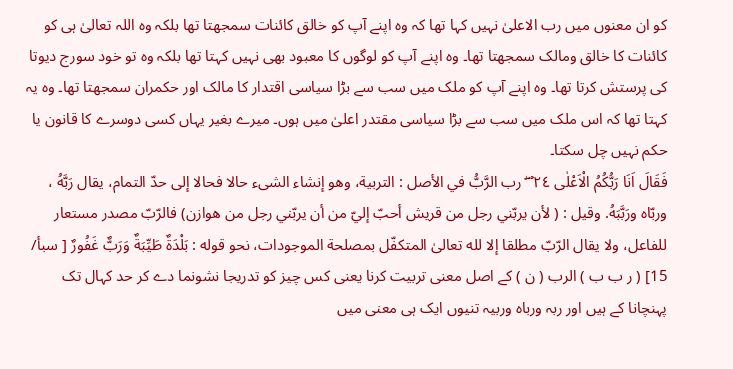کو ان معنوں میں رب الاعلیٰ نہیں کہا تھا کہ وہ اپنے آپ کو خالق کائنات سمجھتا تھا بلکہ وہ اللہ تعالیٰ ہی کو کائنات کا خالق ومالک سمجھتا تھا۔ وہ اپنے آپ کو لوگوں کا معبود بھی نہیں کہتا تھا بلکہ وہ تو خود سورج دیوتا کی پرستش کرتا تھا۔ وہ اپنے آپ کو ملک میں سب سے بڑا سیاسی اقتدار کا مالک اور حکمران سمجھتا تھا۔ وہ یہ کہتا تھا کہ اس ملک میں سب سے بڑا سیاسی مقتدر اعلیٰ میں ہوں۔ میرے بغیر یہاں کسی دوسرے کا قانون یا حکم نہیں چل سکتا۔
فَقَالَ اَنَا رَبُّكُمُ الْاَعْلٰى ٢٤ ۡ ۖ رب الرَّبُّ في الأصل : التربية، وهو إنشاء الشیء حالا فحالا إلى حدّ التمام، يقال رَبَّهُ ، وربّاه ورَبَّبَهُ. وقیل : ( لأن يربّني رجل من قریش أحبّ إليّ من أن يربّني رجل من هوازن) فالرّبّ مصدر مستعار للفاعل، ولا يقال الرّبّ مطلقا إلا لله تعالیٰ المتکفّل بمصلحة الموجودات، نحو قوله : بَلْدَةٌ طَيِّبَةٌ وَرَبٌّ غَفُورٌ [ سبأ/ 15] ( ر ب ب ) الرب ( ن ) کے اصل معنی تربیت کرنا یعنی کس چیز کو تدریجا نشونما دے کر حد کہال تک پہنچانا کے ہیں اور ربہ ورباہ وربیہ تنیوں ایک ہی معنی میں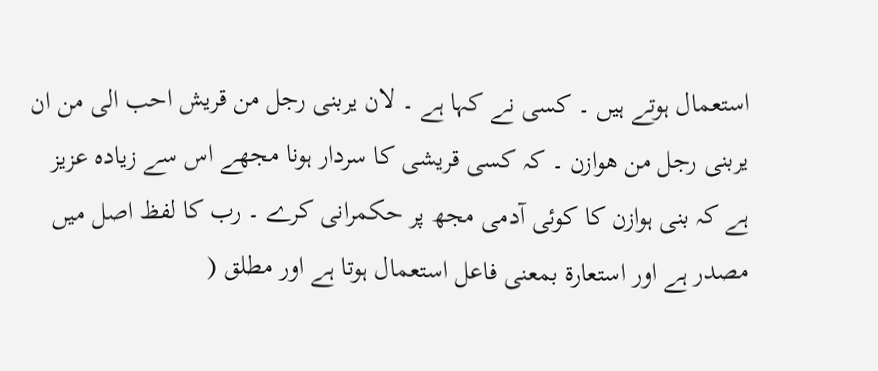استعمال ہوتے ہیں ۔ کسی نے کہا ہے ۔ لان یربنی رجل من قریش احب الی من ان یربنی رجل من ھوازن ۔ کہ کسی قریشی کا سردار ہونا مجھے اس سے زیادہ عزیز ہے کہ بنی ہوازن کا کوئی آدمی مجھ پر حکمرانی کرے ۔ رب کا لفظ اصل میں مصدر ہے اور استعارۃ بمعنی فاعل استعمال ہوتا ہے اور مطلق (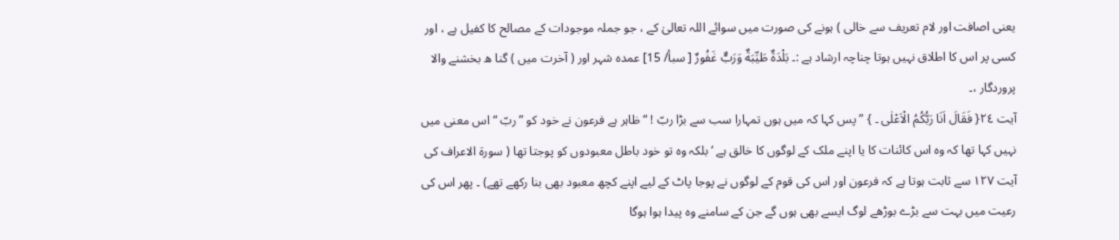یعنی اصافت اور لام تعریف سے خالی ) ہونے کی صورت میں سوائے اللہ تعالیٰ کے ، جو جملہ موجودات کے مصالح کا کفیل ہے ، اور کسی پر اس کا اطلاق نہیں ہوتا چناچہ ارشاد ہے :۔ بَلْدَةٌ طَيِّبَةٌ وَرَبٌّ غَفُورٌ [ سبأ/ 15] عمدہ شہر اور ( آخرت میں ) گنا ه بخشنے والا پروردگار ،۔
آیت ٢٤{ فَقَالَ اَنَا رَبُّکُمُ الْاَعْلٰی ۔ } ” پس کہا کہ میں ہوں تمہارا سب سے بڑا ربّ ! “ ظاہر ہے فرعون نے خود کو ” ربّ “ اس معنی میں نہیں کہا تھا کہ وہ اس کائنات کا یا اپنے ملک کے لوگوں کا خالق ہے ‘ بلکہ وہ تو خود باطل معبودوں کو پوجتا تھا ( سورة الاعراف کی آیت ١٢٧ سے ثابت ہوتا ہے کہ فرعون اور اس کی قوم کے لوگوں نے پوجا پاٹ کے لیے اپنے کچھ معبود بھی بنا رکھے تھے) ۔ پھر اس کی رعیت میں بہت سے بڑے بوڑھے لوگ ایسے بھی ہوں گے جن کے سامنے وہ پیدا ہوا ہوگا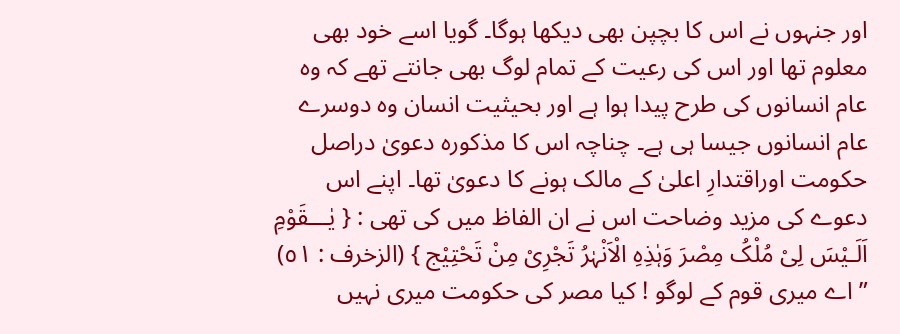اور جنہوں نے اس کا بچپن بھی دیکھا ہوگا۔ گویا اسے خود بھی معلوم تھا اور اس کی رعیت کے تمام لوگ بھی جانتے تھے کہ وہ عام انسانوں کی طرح پیدا ہوا ہے اور بحیثیت انسان وہ دوسرے عام انسانوں جیسا ہی ہے۔ چناچہ اس کا مذکورہ دعویٰ دراصل حکومت اوراقتدارِ اعلیٰ کے مالک ہونے کا دعویٰ تھا۔ اپنے اس دعوے کی مزید وضاحت اس نے ان الفاظ میں کی تھی : { یٰـــقَوْمِ اَلَـیْسَ لِیْ مُلْکُ مِصْرَ وَہٰذِہِ الْاَنْہٰرُ تَجْرِیْ مِنْ تَحْتِیْج } (الزخرف : ٥١) ” اے میری قوم کے لوگو ! کیا مصر کی حکومت میری نہیں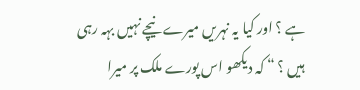ہے ؟ اور کیا یہ نہریں میرے نیچے نہیں بہہ رہی ہیں ؟ “ کہ دیکھو اس پورے ملک پر میرا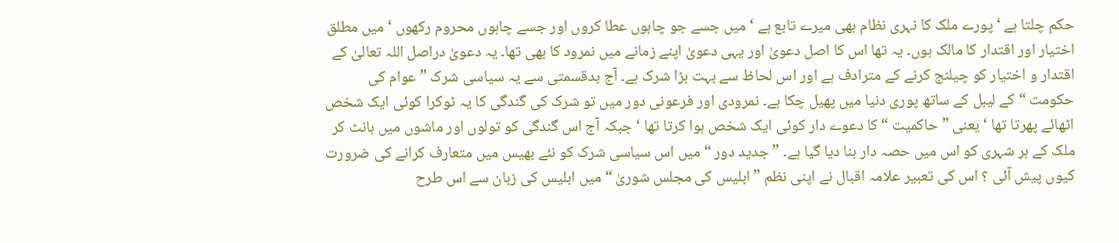حکم چلتا ہے ‘ پورے ملک کا نہری نظام بھی میرے تابع ہے ‘ میں جسے جو چاہوں عطا کروں اور جسے چاہوں محروم رکھوں ‘ میں مطلق اختیار اور اقتدار کا مالک ہوں۔ یہ تھا اس کا اصل دعویٰ اور یہی دعویٰ اپنے زمانے میں نمرود کا بھی تھا۔ یہ دعویٰ دراصل اللہ تعالیٰ کے اقتدار و اختیار کو چیلنج کرنے کے مترادف ہے اور اس لحاظ سے بہت بڑا شرک ہے۔ آج بدقسمتی سے یہ سیاسی شرک ” عوام کی حکومت “ کے لیبل کے ساتھ پوری دنیا میں پھیل چکا ہے۔ نمرودی اور فرعونی دور میں تو شرک کی گندگی کا یہ ٹوکرا کوئی ایک شخص اٹھائے پھرتا تھا ‘ یعنی ” حاکمیت “ کا دعوے دار کوئی ایک شخص ہوا کرتا تھا ‘ جبکہ آج اس گندگی کو تولوں اور ماشوں میں بانٹ کر ملک کے ہر شہری کو اس میں حصہ دار بنا دیا گیا ہے۔ ” جدید دور “ میں اس سیاسی شرک کو نئے بھیس میں متعارف کرانے کی ضرورت کیوں پیش آئی ؟ اس کی تعبیر علامہ اقبال نے اپنی نظم ” ابلیس کی مجلس شوریٰ “ میں ابلیس کی زبان سے اس طرح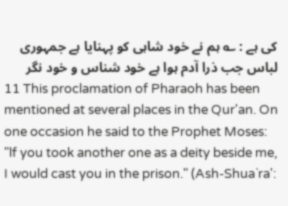کی ہے : ؎ ہم نے خود شاہی کو پہنایا ہے جمہوری لباس جب ذرا آدم ہوا ہے خود شناس و خود نگر
11 This proclamation of Pharaoh has been mentioned at several places in the Qur'an. On one occasion he said to the Prophet Moses: "lf you took another one as a deity beside me, I would cast you in the prison." (Ash-Shua`ra':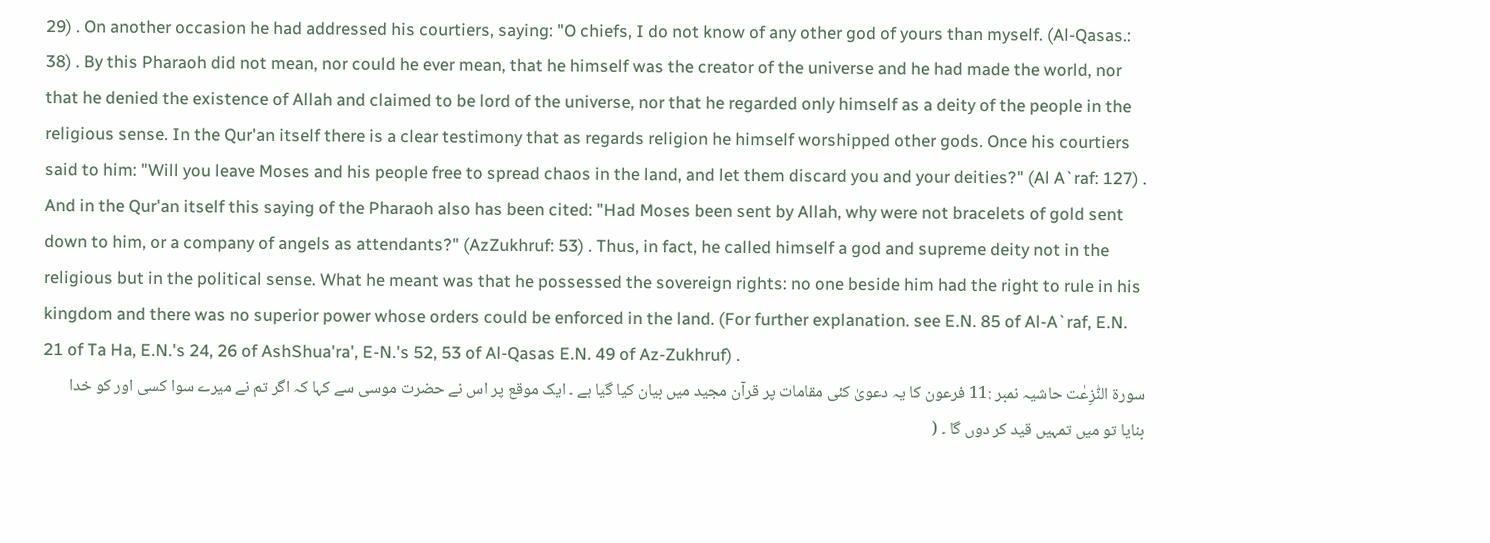29) . On another occasion he had addressed his courtiers, saying: "O chiefs, I do not know of any other god of yours than myself. (Al-Qasas.: 38) . By this Pharaoh did not mean, nor could he ever mean, that he himself was the creator of the universe and he had made the world, nor that he denied the existence of Allah and claimed to be lord of the universe, nor that he regarded only himself as a deity of the people in the religious sense. In the Qur'an itself there is a clear testimony that as regards religion he himself worshipped other gods. Once his courtiers said to him: "Will you leave Moses and his people free to spread chaos in the land, and let them discard you and your deities?" (Al A`raf: 127) . And in the Qur'an itself this saying of the Pharaoh also has been cited: "Had Moses been sent by Allah, why were not bracelets of gold sent down to him, or a company of angels as attendants?" (AzZukhruf: 53) . Thus, in fact, he called himself a god and supreme deity not in the religious but in the political sense. What he meant was that he possessed the sovereign rights: no one beside him had the right to rule in his kingdom and there was no superior power whose orders could be enforced in the land. (For further explanation. see E.N. 85 of Al-A`raf, E.N. 21 of Ta Ha, E.N.'s 24, 26 of AshShua'ra', E-N.'s 52, 53 of Al-Qasas E.N. 49 of Az-Zukhruf) .
سورة النّٰزِعٰت حاشیہ نمبر :11 فرعون کا یہ دعویٰ کئی مقامات پر قرآن مجید میں بیان کیا گیا ہے ۔ ایک موقع پر اس نے حضرت موسی سے کہا کہ اگر تم نے میرے سوا کسی اور کو خدا بنایا تو میں تمہیں قید کر دوں گا ۔ (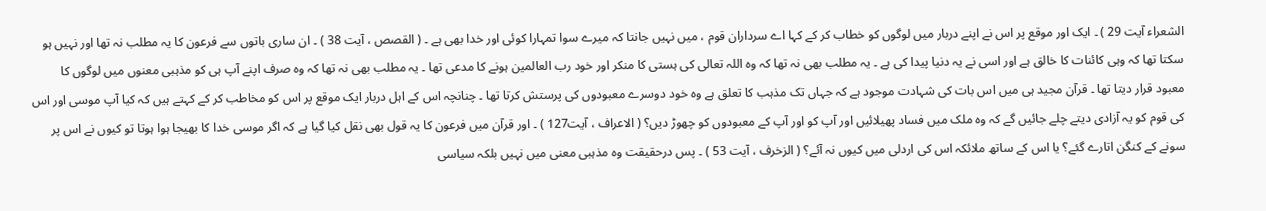الشعراء آیت 29 ) ۔ ایک اور موقع پر اس نے اپنے دربار میں لوگوں کو خطاب کر کے کہا اے سرداران قوم ، میں نہیں جانتا کہ میرے سوا تمہارا کوئی اور خدا بھی ہے ۔ ( القصص ، آیت 38 ) ۔ ان ساری باتوں سے فرعون کا یہ مطلب نہ تھا اور نہیں ہو سکتا تھا کہ وہی کائنات کا خالق ہے اور اسی نے یہ دنیا پیدا کی ہے ۔ یہ مطلب بھی نہ تھا کہ وہ اللہ تعالی کی ہستی کا منکر اور خود رب العالمین ہونے کا مدعی تھا ۔ یہ مطلب بھی نہ تھا کہ وہ صرف اپنے آپ ہی کو مذہبی معنوں میں لوگوں کا معبود قرار دیتا تھا ۔ قرآن مجید ہی میں اس بات کی شہادت موجود ہے کہ جہاں تک مذہب کا تعلق ہے وہ خود دوسرے معبودوں کی پرستش کرتا تھا ۔ چنانچہ اس کے اہل دربار ایک موقع پر اس کو مخاطب کر کے کہتے ہیں کہ کیا آپ موسی اور اس کی قوم کو یہ آزادی دیتے چلے جائیں گے کہ وہ ملک میں فساد پھیلائیں اور آپ کو اور آپ کے معبودوں کو چھوڑ دیں؟ ( الاعراف ، آیت127 ) ۔ اور قرآن میں فرعون کا یہ قول بھی نقل کیا گیا ہے کہ اگر موسی خدا کا بھیجا ہوا ہوتا تو کیوں نے اس پر سونے کے کنگن اتارے گئے؟ یا اس کے ساتھ ملائکہ اس کی اردلی میں کیوں نہ آئے؟ ( الزخرف ، آیت 53 ) ۔ پس درحقیقت وہ مذہبی معنی میں نہیں بلکہ سیاسی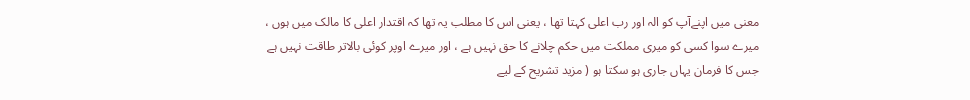معنی میں اپنےآپ کو الہ اور رب اعلی کہتا تھا ، یعنی اس کا مطلب یہ تھا کہ اقتدار اعلی کا مالک میں ہوں ، میرے سوا کسی کو میری مملکت میں حکم چلانے کا حق نہیں ہے ، اور میرے اوپر کوئی بالاتر طاقت نہیں ہے جس کا فرمان یہاں جاری ہو سکتا ہو ( مزید تشریح کے لیے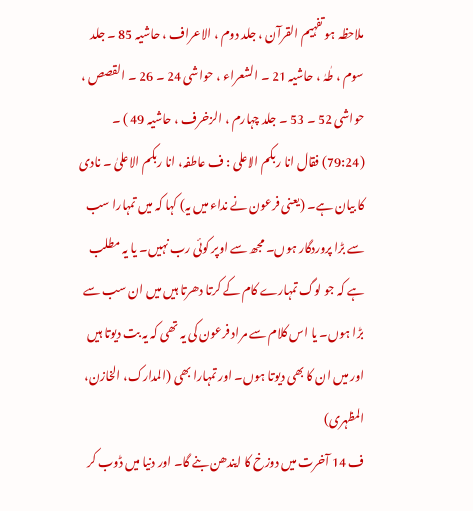ملاحظہ ہو تفہیم القرآن ، جلد دوم ، الاعراف ، حاشیہ 85 ۔ جلد سوم ، طٰہٰ ، حاشیہ 21 ۔ الشعراء ، حواشی 24 ۔ 26 ۔ القصص ، حواشی 52 ۔ 53 ۔ جلد چہارم ، الزخرف ، حاشیہ 49 ) ۔
(79:24) فقال انا ربکم الاعلی : ف عاطفہ، انا ربکم الاعلیٰ ۔ نادی کا بیان ہے۔ (یعنی فرعون نے نداء میں یہ) کہا کہ میں تمہارا سب سے بڑا پروردگار ہوں۔ مجھ سے اوپر کوئی رب نہیں۔ یا یہ مطلب ہے کہ جو لوگ تمہارے کام کے کرتا دھرتا ہیں میں ان سب سے بڑا ہوں۔ یا اس کلام سے مراد فرعون کی یہ تھی کہ یہ بت دیوتا ہیں اور میں ان کا بھی دیوتا ہوں۔ اور تمہارا بھی (المدارک، الخازن، المظہری)
ف 14 آخرت میں دوزخ کا ایندھن بنے گا۔ اور دنیا میں ڈوب کر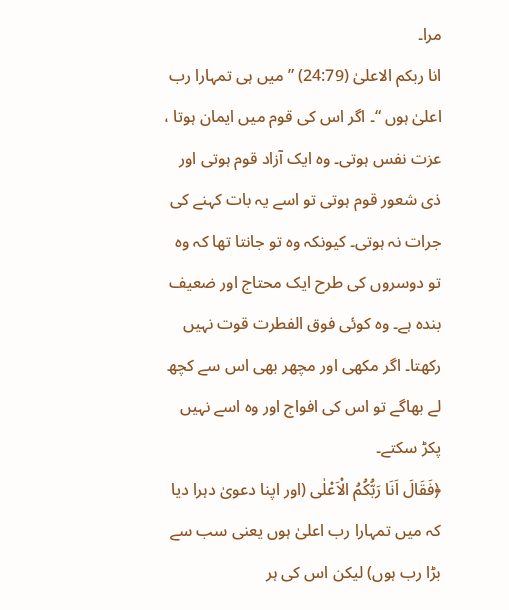مرا۔
انا ربکم الاعلیٰ (24:79) ” میں ہی تمہارا رب اعلیٰ ہوں “۔ اگر اس کی قوم میں ایمان ہوتا ، عزت نفس ہوتی۔ وہ ایک آزاد قوم ہوتی اور ذی شعور قوم ہوتی تو اسے یہ بات کہنے کی جرات نہ ہوتی۔ کیونکہ وہ تو جانتا تھا کہ وہ تو دوسروں کی طرح ایک محتاج اور ضعیف بندہ ہے۔ وہ کوئی فوق الفطرت قوت نہیں رکھتا۔ اگر مکھی اور مچھر بھی اس سے کچھ لے بھاگے تو اس کی افواج اور وہ اسے نہیں پکڑ سکتے۔
﴿فَقَالَ اَنَا رَبُّكُمُ الْاَعْلٰى (اور اپنا دعویٰ دہرا دیا کہ میں تمہارا رب اعلیٰ ہوں یعنی سب سے بڑا رب ہوں) لیکن اس کی ہر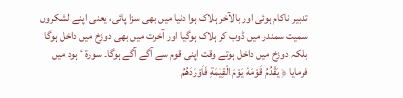تدبیر ناکام ہوئی اور بالآخر ہلاک ہوا دنیا میں بھی سزا پائی، یعنی اپنے لشکروں سمیت سمندر میں ڈوب کر ہلاک ہوگیا اور آخرت میں بھی دوزخ میں داخل ہوگا بلکہ دوزخ میں داخل ہوتے وقت اپنی قوم سے آگے آگے ہوگا۔ سورة ٴ ہود میں فرمایا ﴿ يَقْدُمُ قَوْمَهٗ يَوْمَ الْقِيٰمَةِ فَاَوْرَدَهُمُ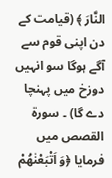النَّارَ ﴾ (قیامت کے دن اپنی قوم سے آگے ہوگا سو انہیں دوزخ میں پہنچا دے گا) ۔ سورة القصص میں فرمایا ﴿وَ اَتْبَعْنٰهُمْ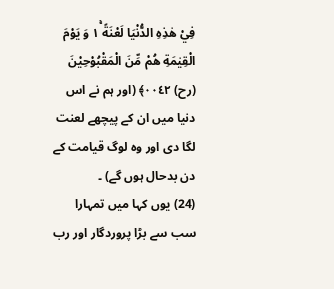فِيْ هٰذِهِ الدُّنْيَا لَعْنَةً ١ۚ وَ يَوْمَ الْقِيٰمَةِ هُمْ مِّنَ الْمَقْبُوْحِيْنَ (رح) ٠٠٤٢﴾ (اور ہم نے اس دنیا میں ان کے پیچھے لعنت لگا دی اور وہ لوگ قیامت کے دن بدحال ہوں گے) ۔
(24) یوں کہا میں تمہارا سب سے بڑا پروردگار اور رب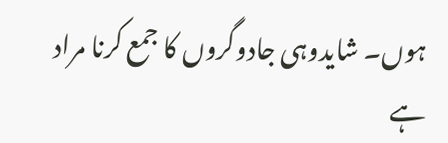ہوں۔ شایدوہی جادوگروں کا جمع کرنا مراد ہے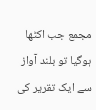مجمع جب اکٹھا ہوگیا تو بلند آواز سے ایک تقریر کی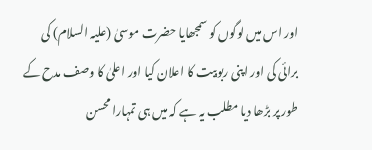اور اس میں لوگوں کو سمجھایا حضرت موسیٰ (علیہ السلام) کی برائی کی اور اپنی ربوبیت کا اعلان کیا اور اعلیٰ کا وصف مدح کے طور پر بڑھا دیا مطلب یہ ہے کہ میں ہی تمہارا محسن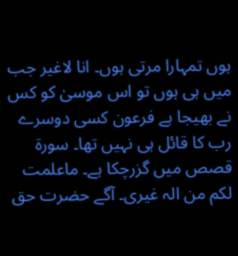ہوں تمہارا مرتی ہوں۔ انا لاغیر جب میں ہی ہوں تو اس موسیٰ کو کس نے بھیجا ہے فرعون کسی دوسرے رب کا قائل ہی نہیں تھا۔ سورة قصص میں گزرچکا ہے۔ ماعلمت لکم من الہ غیری۔ آگے حضرت حق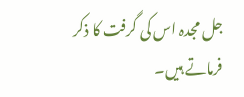جل مجدہ اس کی گرفت کا ذکر فرماتے ہیں۔